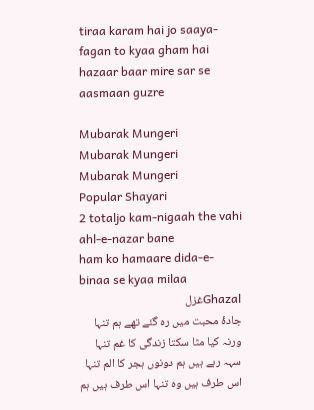tiraa karam hai jo saaya-fagan to kyaa gham hai
hazaar baar mire sar se aasmaan guzre

Mubarak Mungeri
Mubarak Mungeri
Mubarak Mungeri
Popular Shayari
2 totaljo kam-nigaah the vahi ahl-e-nazar bane
ham ko hamaare dida-e-binaa se kyaa milaa
Ghazalغزل
جادۂ محبت میں رہ گئے تھے ہم تنہا ورنہ کیا مٹا سکتا زندگی کا غم تنہا سہہ رہے ہیں ہم دونوں ہجر کا الم تنہا اس طرف ہیں وہ تنہا اس طرف ہیں ہم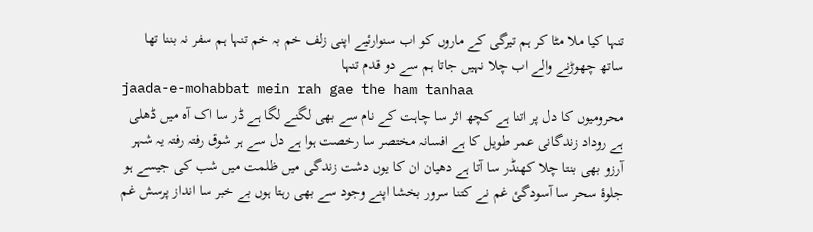تنہا کیا ملا مٹا کر ہم تیرگی کے ماروں کو اب سنوارئیے اپنی زلف خم بہ خم تنہا ہم سفر نہ بننا تھا ساتھ چھوڑنے والے اب چلا نہیں جاتا ہم سے دو قدم تنہا
jaada-e-mohabbat mein rah gae the ham tanhaa
محرومیوں کا دل پر اتنا ہے کچھ اثر سا چاہت کے نام سے بھی لگنے لگا ہے ڈر سا اک آہ میں ڈھلی ہے روداد زندگانی عمر طویل کا ہے افسانہ مختصر سا رخصت ہوا ہے دل سے ہر شوق رفتہ رفتہ یہ شہر آرزو بھی بنتا چلا کھنڈر سا آتا ہے دھیان ان کا یوں دشت زندگی میں ظلمت میں شب کی جیسے ہو جلوۂ سحر سا آسودگئ غم نے کتنا سرور بخشا اپنے وجود سے بھی رہتا ہوں بے خبر سا انداز پرسش غم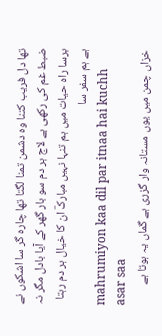تھا دل فریب کتنا وہ دشمن تمنا لگتا تھا چارہ گر سا اشکوں نے ضبط غم کی رکھی ہے لاج ہر دم سو بار گھر کے آیا بادل مگر نہ برسا راہ حیات میں ہم تنہا نہیں مبارکؔ ان کا خیال ہر دم رہتا ہے ہم سفر سا
mahrumiyon kaa dil par itnaa hai kuchh asar saa
خزاں چمن میں یوں مستانہ وار گزری ہے گماں یہ ہوتا ہے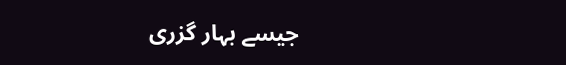جیسے بہار گزری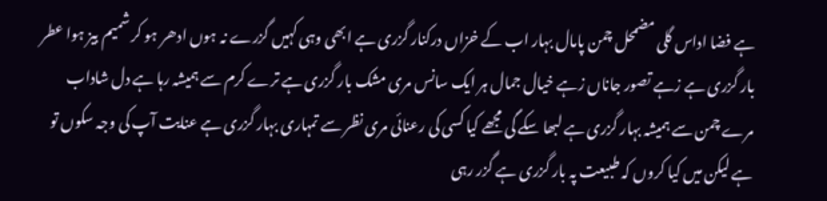ہے فضا اداس گلی مضمحل چمن پامال بہار اب کے خزاں درکنار گزری ہے ابھی وہی کہیں گزرے نہ ہوں ادھر ہو کر شمیم بیز ہوا عطر بار گزری ہے زہے تصور جاناں زہے خیال جمال ہر ایک سانس مری مشک بار گزری ہے ترے کرم سے ہمیشہ رہا ہے دل شاداب مرے چمن سے ہمیشہ بہار گزری ہے لبھا سکے گی مجھے کیا کسی کی رعنائی مری نظر سے تمہاری بہار گزری ہے عنایت آپ کی وجہ سکوں تو ہے لیکن میں کیا کروں کہ طبیعت پہ بار گزری ہے گزر رہی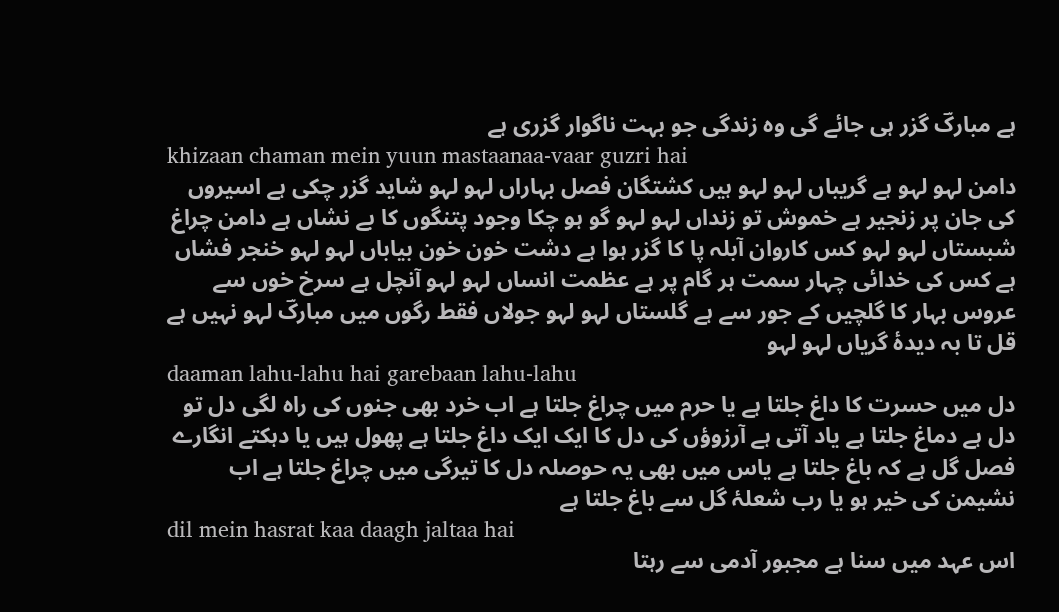ہے مبارکؔ گزر ہی جائے گی وہ زندگی جو بہت ناگوار گزری ہے
khizaan chaman mein yuun mastaanaa-vaar guzri hai
دامن لہو لہو ہے گریباں لہو لہو ہیں کشتگان فصل بہاراں لہو لہو شاید گزر چکی ہے اسیروں کی جان پر زنجیر ہے خموش تو زنداں لہو لہو گو ہو چکا وجود پتنگوں کا بے نشاں ہے دامن چراغ شبستاں لہو لہو کس کاروان آبلہ پا کا گزر ہوا ہے دشت خون خون بیاباں لہو لہو خنجر فشاں ہے کس کی خدائی چہار سمت ہر گام پر ہے عظمت انساں لہو لہو آنچل ہے سرخ خوں سے عروس بہار کا گلچیں کے جور سے ہے گلستاں لہو لہو جولاں فقط رگوں میں مبارکؔ لہو نہیں ہے قل تا بہ دیدۂ گریاں لہو لہو
daaman lahu-lahu hai garebaan lahu-lahu
دل میں حسرت کا داغ جلتا ہے یا حرم میں چراغ جلتا ہے اب خرد بھی جنوں کی راہ لگی دل تو دل ہے دماغ جلتا ہے یاد آتی ہے آرزوؤں کی دل کا ایک ایک داغ جلتا ہے پھول ہیں یا دہکتے انگارے فصل گل ہے کہ باغ جلتا ہے یاس میں بھی یہ حوصلہ دل کا تیرگی میں چراغ جلتا ہے اب نشیمن کی خیر ہو یا رب شعلۂ گل سے باغ جلتا ہے
dil mein hasrat kaa daagh jaltaa hai
اس عہد میں سنا ہے مجبور آدمی سے رہتا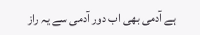ہے آدمی بھی اب دور آدمی سے یہ راز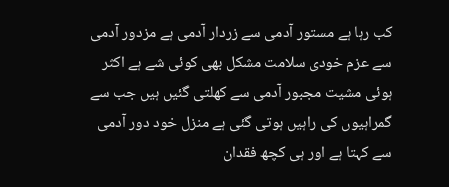کب رہا ہے مستور آدمی سے زردار آدمی ہے مزدور آدمی سے عزم خودی سلامت مشکل بھی کوئی شے ہے اکثر ہوئی مشیت مجبور آدمی سے کھلتی گئیں ہیں جب سے گمراہیوں کی راہیں ہوتی گئی ہے منزل خود دور آدمی سے کہتا ہے اور ہی کچھ فقدان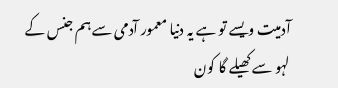آدمیت ویسے تو ہے یہ دنیا معمور آدمی سے ہم جنس کے لہو سے کھیلے گا کون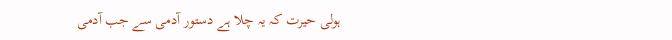ہولی حیرت کہ یہ چلا ہے دستور آدمی سے جب آدمی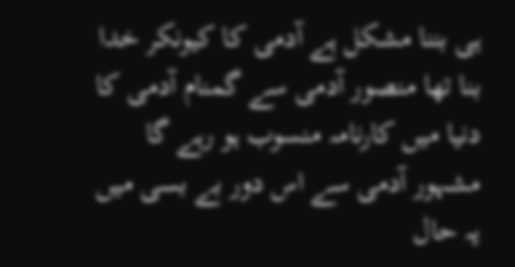ہی بننا مشکل ہے آدمی کا کیونکر خدا بنا تھا منصور آدمی سے گمنام آدمی کا دنیا میں کارنامہ منسوب ہو رہے گا مشہور آدمی سے اس دور بے بسی میں یہ حال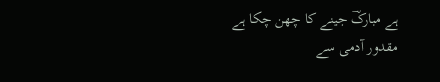ہے مبارکؔ جینے کا چھن چکا ہے مقدور آدمی سے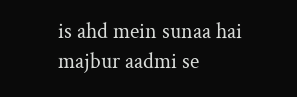is ahd mein sunaa hai majbur aadmi se